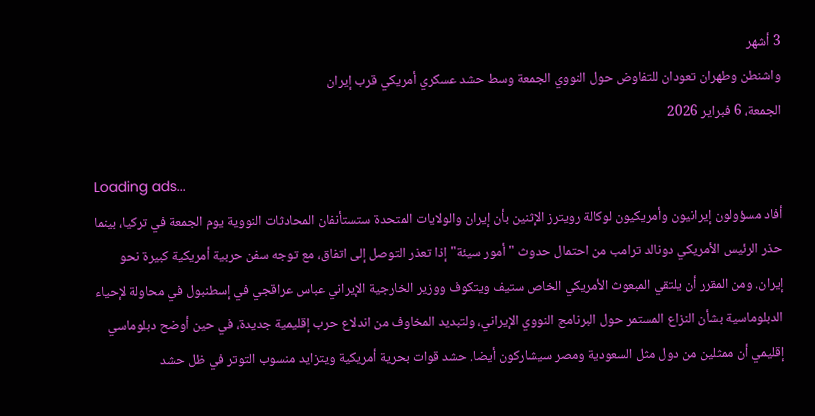3 أشهر
واشنطن وطهران تعودان للتفاوض حول النووي الجمعة وسط حشد عسكري أمريكي قرب إيران
الجمعة، 6 فبراير 2026

Loading ads...
أفاد مسؤولون إيرانيون وأمريكيون لوكالة رويترز الإثنين بأن إيران والولايات المتحدة ستستأنفان المحادثات النووية يوم الجمعة في تركيا، بينما حذر الرئيس الأمريكي دونالد ترامب من احتمال حدوث "أمور سيئة" إذا تعذر التوصل إلى اتفاق، مع توجه سفن حربية أمريكية كبيرة نحو إيران. ومن المقرر أن يلتقي المبعوث الأمريكي الخاص ستيف ويتكوف ووزير الخارجية الإيراني عباس عراقجي في إسطنبول في محاولة لإحياء الدبلوماسية بشأن النزاع المستمر حول البرنامج النووي الإيراني، ولتبديد المخاوف من اندلاع حرب إقليمية جديدة، في حين أوضح دبلوماسي إقليمي أن ممثلين من دول مثل السعودية ومصر سيشاركون أيضا. حشد قوات بحرية أمريكية ويتزايد منسوب التوتر في ظل حشد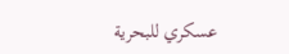عسكري للبحرية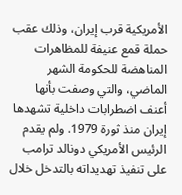الأمريكية قرب إيران، وذلك عقب حملة قمع عنيفة للمظاهرات المناهضة للحكومة الشهر الماضي، والتي وصفت بأنها أعنف اضطرابات داخلية تشهدها إيران منذ ثورة 1979. ولم يقدم الرئيس الأمريكي دونالد ترامب على تنفيذ تهديداته بالتدخل خلال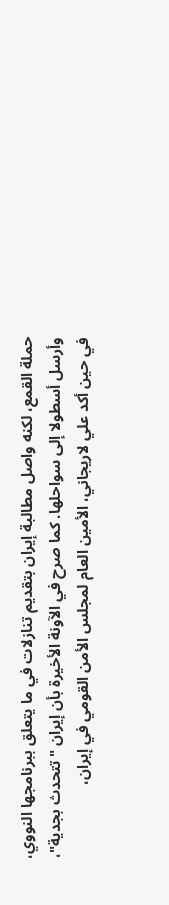حملة القمع، لكنه واصل مطالبة إيران بتقديم تنازلات في ما يتعلق ببرنامجها النووي، وأرسل أسطولا إلى سواحلها. كما صرح في الآونة الأخيرة بأن إيران "تتحدث بجدية"، في حين أكد علي لاريجاني، الأمين العام لمجلس الأمن القومي في إيران،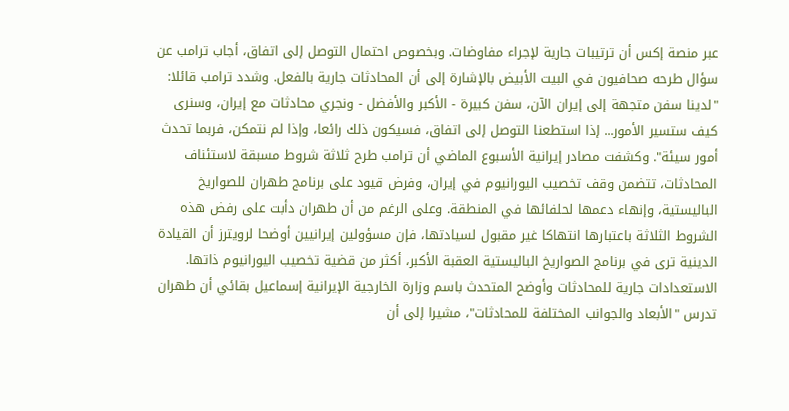عبر منصة إكس أن ترتيبات جارية لإجراء مفاوضات. وبخصوص احتمال التوصل إلى اتفاق، أجاب ترامب عن سؤال طرحه صحافيون في البيت الأبيض بالإشارة إلى أن المحادثات جارية بالفعل. وشدد ترامب قائلا: "لدينا سفن متجهة إلى إيران الآن، سفن كبيرة - الأكبر والأفضل - ونجري محادثات مع إيران، وسنرى كيف ستسير الأمور... إذا استطعنا التوصل إلى اتفاق، فسيكون ذلك رائعا، وإذا لم نتمكن، فربما تحدث أمور سيئة". وكشفت مصادر إيرانية الأسبوع الماضي أن ترامب طرح ثلاثة شروط مسبقة لاستئناف المحادثات، تتضمن وقف تخصيب اليورانيوم في إيران، وفرض قيود على برنامج طهران للصواريخ الباليستية، وإنهاء دعمها لحلفائها في المنطقة. وعلى الرغم من أن طهران دأبت على رفض هذه الشروط الثلاثة باعتبارها انتهاكا غير مقبول لسيادتها، فإن مسؤولين إيرانيين أوضحا لرويترز أن القيادة الدينية ترى في برنامج الصواريخ الباليستية العقبة الأكبر، أكثر من قضية تخصيب اليورانيوم ذاتها. الاستعدادات جارية للمحادثات وأوضح المتحدث باسم وزارة الخارجية الإيرانية إسماعيل بقائي أن طهران تدرس "الأبعاد والجوانب المختلفة للمحادثات"، مشيرا إلى أن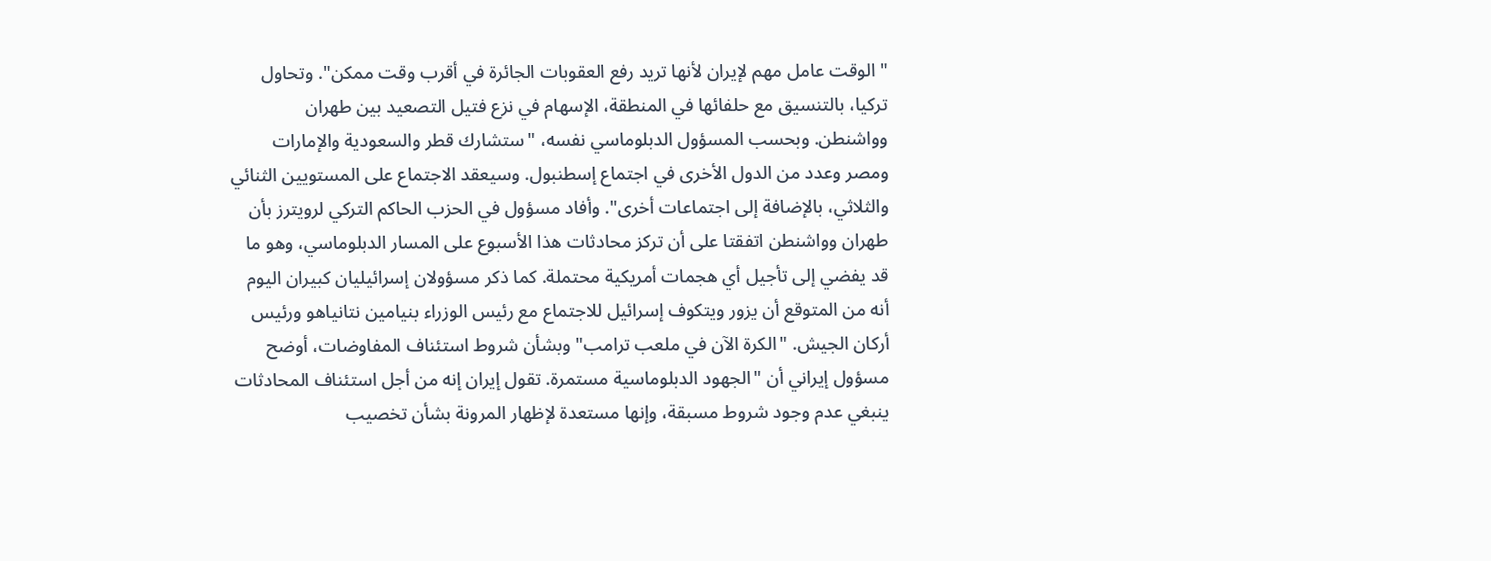"الوقت عامل مهم لإيران لأنها تريد رفع العقوبات الجائرة في أقرب وقت ممكن". وتحاول تركيا، بالتنسيق مع حلفائها في المنطقة، الإسهام في نزع فتيل التصعيد بين طهران وواشنطن. وبحسب المسؤول الدبلوماسي نفسه، "ستشارك قطر والسعودية والإمارات ومصر وعدد من الدول الأخرى في اجتماع إسطنبول. وسيعقد الاجتماع على المستويين الثنائي والثلاثي، بالإضافة إلى اجتماعات أخرى". وأفاد مسؤول في الحزب الحاكم التركي لرويترز بأن طهران وواشنطن اتفقتا على أن تركز محادثات هذا الأسبوع على المسار الدبلوماسي، وهو ما قد يفضي إلى تأجيل أي هجمات أمريكية محتملة. كما ذكر مسؤولان إسرائيليان كبيران اليوم أنه من المتوقع أن يزور ويتكوف إسرائيل للاجتماع مع رئيس الوزراء بنيامين نتانياهو ورئيس أركان الجيش. "الكرة الآن في ملعب ترامب" وبشأن شروط استئناف المفاوضات، أوضح مسؤول إيراني أن "الجهود الدبلوماسية مستمرة. تقول إيران إنه من أجل استئناف المحادثات ينبغي عدم وجود شروط مسبقة، وإنها مستعدة لإظهار المرونة بشأن تخصيب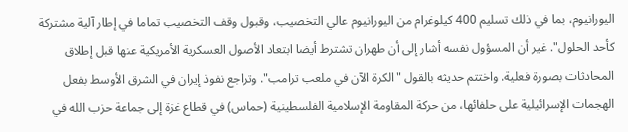اليورانيوم، بما في ذلك تسليم 400 كيلوغرام من اليورانيوم عالي التخصيب، وقبول وقف التخصيب تماما في إطار آلية مشتركة كأحد الحلول". غير أن المسؤول نفسه أشار إلى أن طهران تشترط أيضا ابتعاد الأصول العسكرية الأمريكية عنها قبل إطلاق المحادثات بصورة فعلية. واختتم حديثه بالقول "الكرة الآن في ملعب ترامب". وتراجع نفوذ إيران في الشرق الأوسط بفعل الهجمات الإسرائيلية على حلفائها، من حركة المقاومة الإسلامية الفلسطينية (حماس) في قطاع غزة إلى جماعة حزب الله في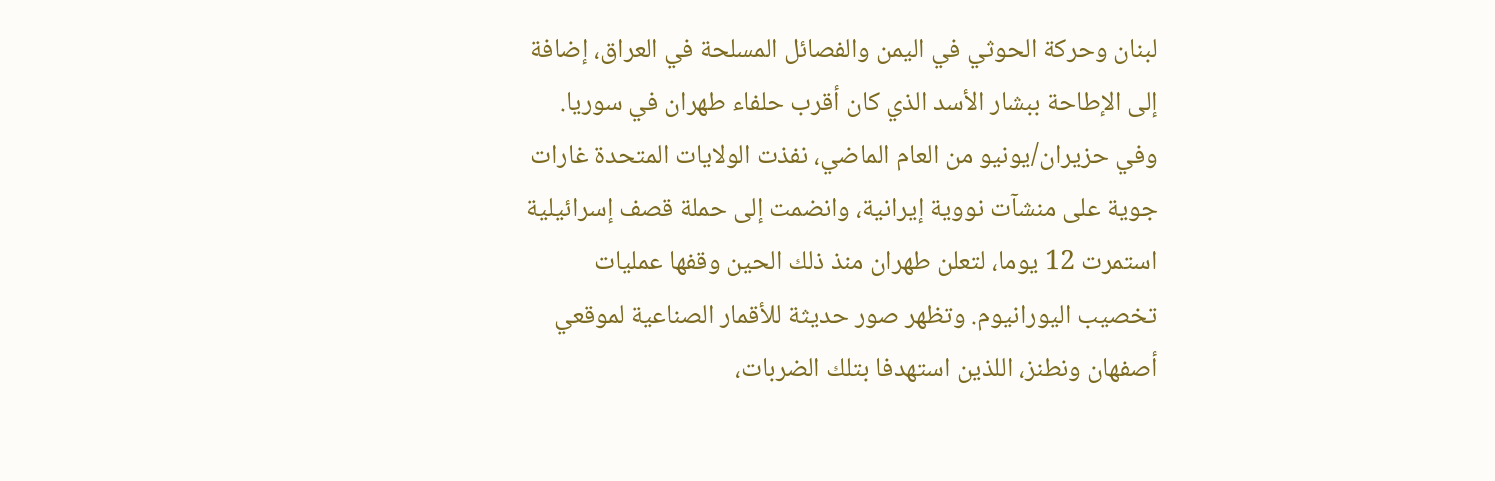لبنان وحركة الحوثي في اليمن والفصائل المسلحة في العراق، إضافة إلى الإطاحة ببشار الأسد الذي كان أقرب حلفاء طهران في سوريا. وفي حزيران/يونيو من العام الماضي، نفذت الولايات المتحدة غارات جوية على منشآت نووية إيرانية، وانضمت إلى حملة قصف إسرائيلية استمرت 12 يوما، لتعلن طهران منذ ذلك الحين وقفها عمليات تخصيب اليورانيوم. وتظهر صور حديثة للأقمار الصناعية لموقعي أصفهان ونطنز، اللذين استهدفا بتلك الضربات،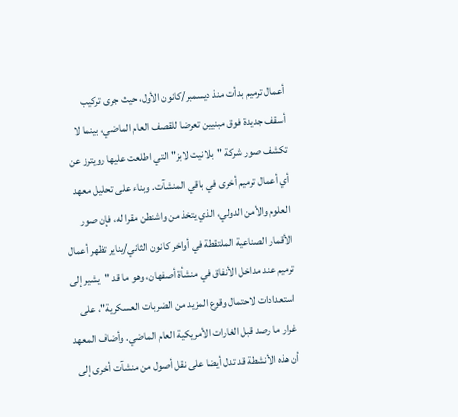أعمال ترميم بدأت منذ ديسمبر/كانون الأول، حيث جرى تركيب أسقف جديدة فوق مبنيين تعرضا للقصف العام الماضي، بينما لا تكشف صور شركة "بلانيت لابز" التي اطلعت عليها رويترز عن أي أعمال ترميم أخرى في باقي المنشآت. وبناء على تحليل معهد العلوم والأمن الدولي، الذي يتخذ من واشنطن مقرا له، فإن صور الأقمار الصناعية الملتقطة في أواخر كانون الثاني/يناير تظهر أعمال ترميم عند مداخل الأنفاق في منشأة أصفهان، وهو ما قد "يشير إلى استعدادات لاحتمال وقوع المزيد من الضربات العسكرية"، على غرار ما رصد قبل الغارات الأمريكية العام الماضي. وأضاف المعهد أن هذه الأنشطة قد تدل أيضا على نقل أصول من منشآت أخرى إلى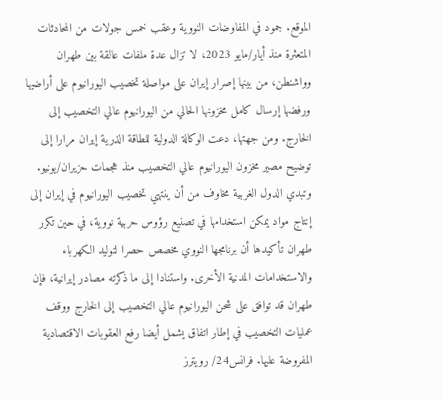الموقع. جمود في المفاوضات النووية وعقب خمس جولات من المحادثات المتعثرة منذ أيار/مايو 2023، لا تزال عدة ملفات عالقة بين طهران وواشنطن، من بينها إصرار إيران على مواصلة تخصيب اليورانيوم على أراضيها ورفضها إرسال كامل مخزونها الحالي من اليورانيوم عالي التخصيب إلى الخارج. ومن جهتها، دعت الوكالة الدولية للطاقة الذرية إيران مرارا إلى توضيح مصير مخزون اليورانيوم عالي التخصيب منذ هجمات حزيران/يونيو. وتبدي الدول الغربية مخاوف من أن ينتهي تخصيب اليورانيوم في إيران إلى إنتاج مواد يمكن استخدامها في تصنيع رؤوس حربية نووية، في حين تكرر طهران تأكيدها أن برنامجها النووي مخصص حصرا لتوليد الكهرباء والاستخدامات المدنية الأخرى. واستنادا إلى ما ذكرته مصادر إيرانية، فإن طهران قد توافق على شحن اليورانيوم عالي التخصيب إلى الخارج ووقف عمليات التخصيب في إطار اتفاق يشمل أيضا رفع العقوبات الاقتصادية المفروضة عليها. فرانس24/ رويترز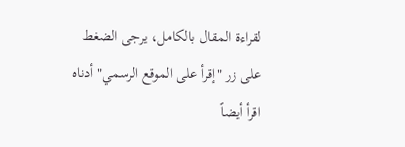لقراءة المقال بالكامل، يرجى الضغط على زر "إقرأ على الموقع الرسمي" أدناه
اقرأ أيضاً